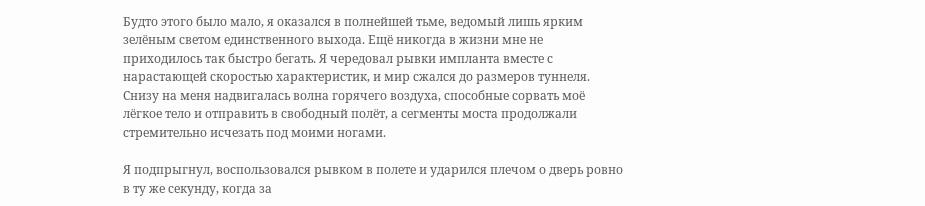Будто этого было мало, я оказался в полнейшей тьме, ведомый лишь ярким зелёным светом единственного выхода. Ещё никогда в жизни мне не приходилось так быстро бегать. Я чередовал рывки импланта вместе с нарастающей скоростью характеристик, и мир сжался до размеров туннеля. Снизу на меня надвигалась волна горячего воздуха, способные сорвать моё лёгкое тело и отправить в свободный полёт, а сегменты моста продолжали стремительно исчезать под моими ногами.

Я подпрыгнул, воспользовался рывком в полете и ударился плечом о дверь ровно в ту же секунду, когда за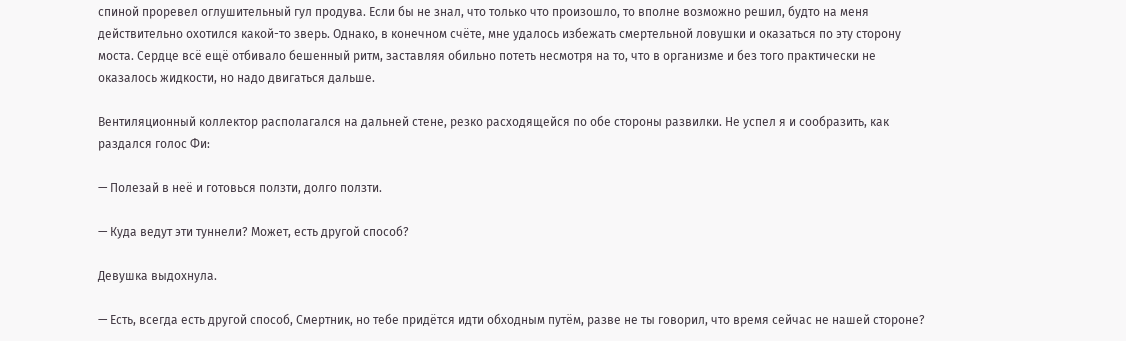спиной проревел оглушительный гул продува. Если бы не знал, что только что произошло, то вполне возможно решил, будто на меня действительно охотился какой-то зверь. Однако, в конечном счёте, мне удалось избежать смертельной ловушки и оказаться по эту сторону моста. Сердце всё ещё отбивало бешенный ритм, заставляя обильно потеть несмотря на то, что в организме и без того практически не оказалось жидкости, но надо двигаться дальше.

Вентиляционный коллектор располагался на дальней стене, резко расходящейся по обе стороны развилки. Не успел я и сообразить, как раздался голос Фи:

— Полезай в неё и готовься ползти, долго ползти.

— Куда ведут эти туннели? Может, есть другой способ?

Девушка выдохнула.

— Есть, всегда есть другой способ, Смертник, но тебе придётся идти обходным путём, разве не ты говорил, что время сейчас не нашей стороне?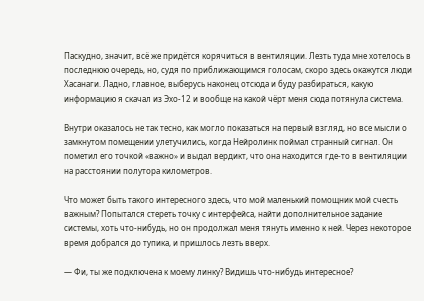Паскудно, значит, всё же придётся корячиться в вентиляции. Лезть туда мне хотелось в последнюю очередь, но, судя по приближающимся голосам, скоро здесь окажутся люди Хасанаги. Ладно, главное, выберусь наконец отсюда и буду разбираться, какую информацию я скачал из Эхо-12 и вообще на какой чёрт меня сюда потянула система.

Внутри оказалось не так тесно, как могло показаться на первый взгляд, но все мысли о замкнутом помещении улетучились, когда Нейролинк поймал странный сигнал. Он пометил его точкой «важно» и выдал вердикт, что она находится где-то в вентиляции на расстоянии полутора километров.

Что может быть такого интересного здесь, что мой маленький помощник мой счесть важным? Попытался стереть точку с интерфейса, найти дополнительное задание системы, хоть что-нибудь, но он продолжал меня тянуть именно к ней. Через некоторое время добрался до тупика, и пришлось лезть вверх.

— Фи, ты же подключена к моему линку? Видишь что-нибудь интересное?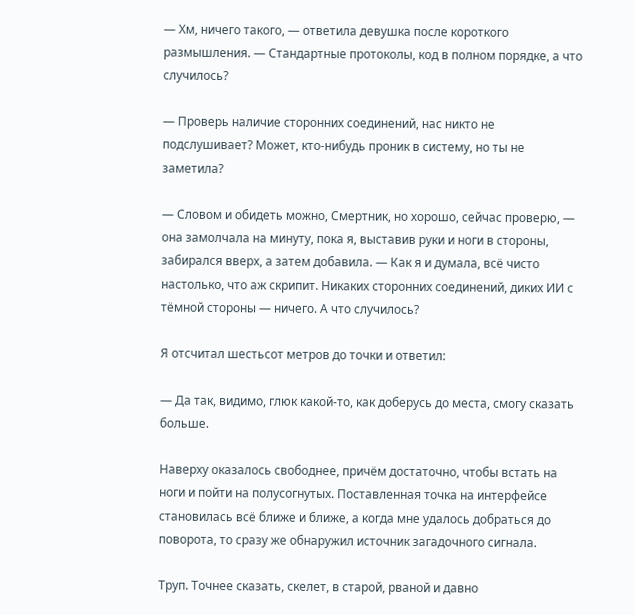— Хм, ничего такого, — ответила девушка после короткого размышления. — Стандартные протоколы, код в полном порядке, а что случилось?

— Проверь наличие сторонних соединений, нас никто не подслушивает? Может, кто-нибудь проник в систему, но ты не заметила?

— Словом и обидеть можно, Смертник, но хорошо, сейчас проверю, — она замолчала на минуту, пока я, выставив руки и ноги в стороны, забирался вверх, а затем добавила. — Как я и думала, всё чисто настолько, что аж скрипит. Никаких сторонних соединений, диких ИИ с тёмной стороны — ничего. А что случилось?

Я отсчитал шестьсот метров до точки и ответил:

— Да так, видимо, глюк какой-то, как доберусь до места, смогу сказать больше.

Наверху оказалось свободнее, причём достаточно, чтобы встать на ноги и пойти на полусогнутых. Поставленная точка на интерфейсе становилась всё ближе и ближе, а когда мне удалось добраться до поворота, то сразу же обнаружил источник загадочного сигнала.

Труп. Точнее сказать, скелет, в старой, рваной и давно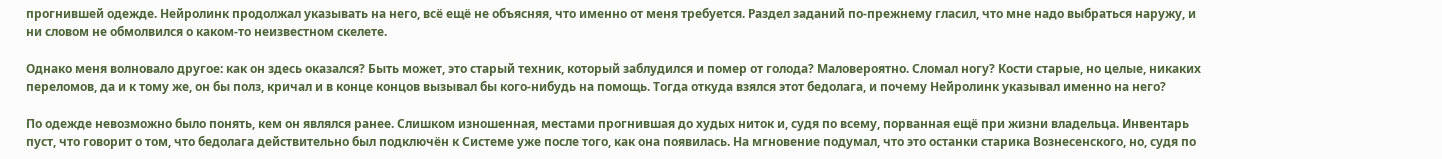прогнившей одежде. Нейролинк продолжал указывать на него, всё ещё не объясняя, что именно от меня требуется. Раздел заданий по-прежнему гласил, что мне надо выбраться наружу, и ни словом не обмолвился о каком-то неизвестном скелете.

Однако меня волновало другое: как он здесь оказался? Быть может, это старый техник, который заблудился и помер от голода? Маловероятно. Сломал ногу? Кости старые, но целые, никаких переломов, да и к тому же, он бы полз, кричал и в конце концов вызывал бы кого-нибудь на помощь. Тогда откуда взялся этот бедолага, и почему Нейролинк указывал именно на него?

По одежде невозможно было понять, кем он являлся ранее. Слишком изношенная, местами прогнившая до худых ниток и, судя по всему, порванная ещё при жизни владельца. Инвентарь пуст, что говорит о том, что бедолага действительно был подключён к Системе уже после того, как она появилась. На мгновение подумал, что это останки старика Вознесенского, но, судя по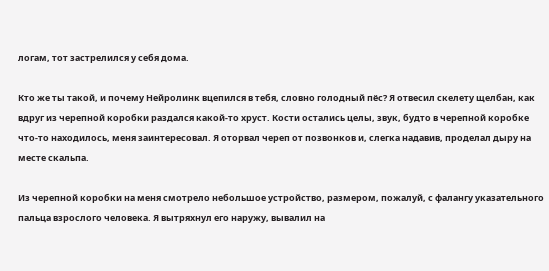логам, тот застрелился у себя дома.

Кто же ты такой, и почему Нейролинк вцепился в тебя, словно голодный пёс? Я отвесил скелету щелбан, как вдруг из черепной коробки раздался какой-то хруст. Кости остались целы, звук, будто в черепной коробке что-то находилось, меня заинтересовал. Я оторвал череп от позвонков и, слегка надавив, проделал дыру на месте скальпа.

Из черепной коробки на меня смотрело небольшое устройство, размером, пожалуй, с фалангу указательного пальца взрослого человека. Я вытряхнул его наружу, вывалил на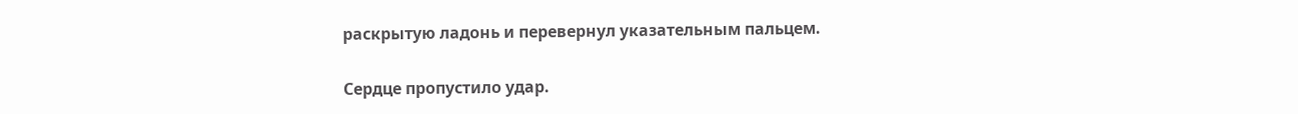раскрытую ладонь и перевернул указательным пальцем.

Сердце пропустило удар.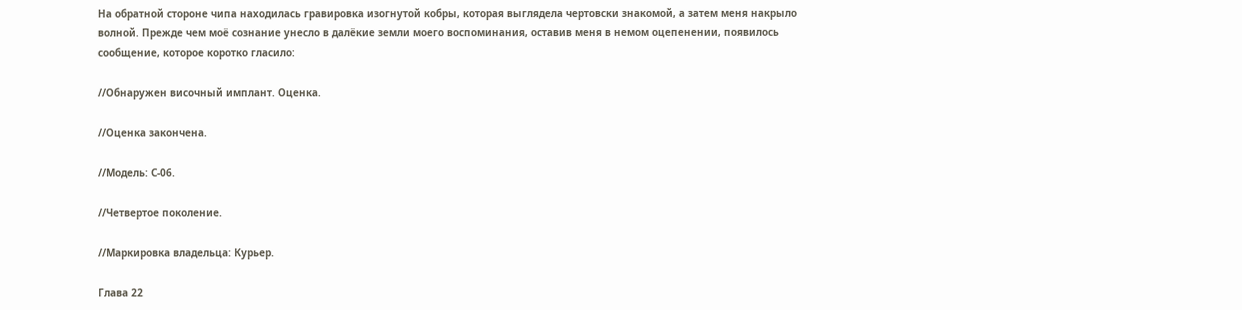На обратной стороне чипа находилась гравировка изогнутой кобры, которая выглядела чертовски знакомой, а затем меня накрыло волной. Прежде чем моё сознание унесло в далёкие земли моего воспоминания, оставив меня в немом оцепенении, появилось сообщение, которое коротко гласило:

//Обнаружен височный имплант. Оценка.

//Оценка закончена.

//Модель: С-06.

//Четвертое поколение.

//Маркировка владельца: Курьер.

Глава 22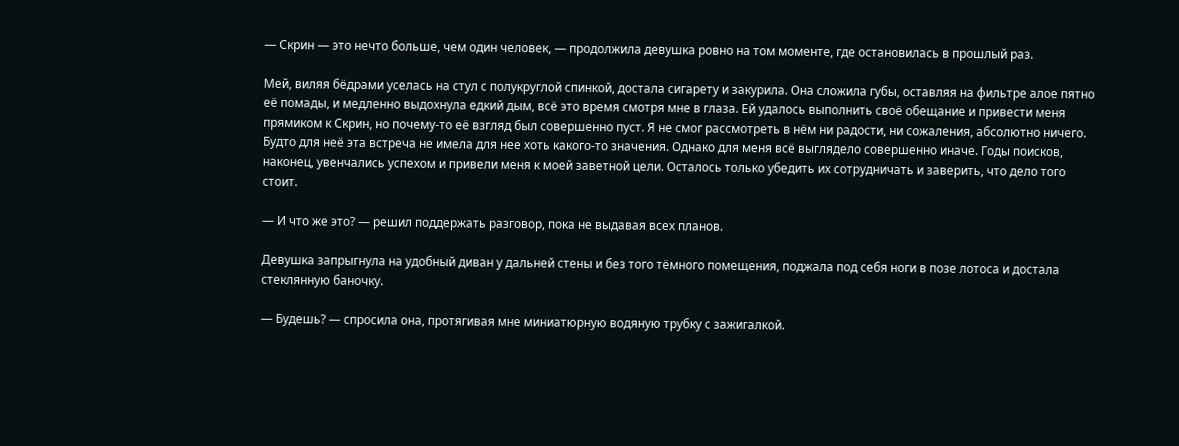— Скрин — это нечто больше, чем один человек, — продолжила девушка ровно на том моменте, где остановилась в прошлый раз.

Мей, виляя бёдрами уселась на стул с полукруглой спинкой, достала сигарету и закурила. Она сложила губы, оставляя на фильтре алое пятно её помады, и медленно выдохнула едкий дым, всё это время смотря мне в глаза. Ей удалось выполнить своё обещание и привести меня прямиком к Скрин, но почему-то её взгляд был совершенно пуст. Я не смог рассмотреть в нём ни радости, ни сожаления, абсолютно ничего. Будто для неё эта встреча не имела для нее хоть какого-то значения. Однако для меня всё выглядело совершенно иначе. Годы поисков, наконец, увенчались успехом и привели меня к моей заветной цели. Осталось только убедить их сотрудничать и заверить, что дело того стоит.

— И что же это? — решил поддержать разговор, пока не выдавая всех планов.

Девушка запрыгнула на удобный диван у дальней стены и без того тёмного помещения, поджала под себя ноги в позе лотоса и достала стеклянную баночку.

— Будешь? — спросила она, протягивая мне миниатюрную водяную трубку с зажигалкой.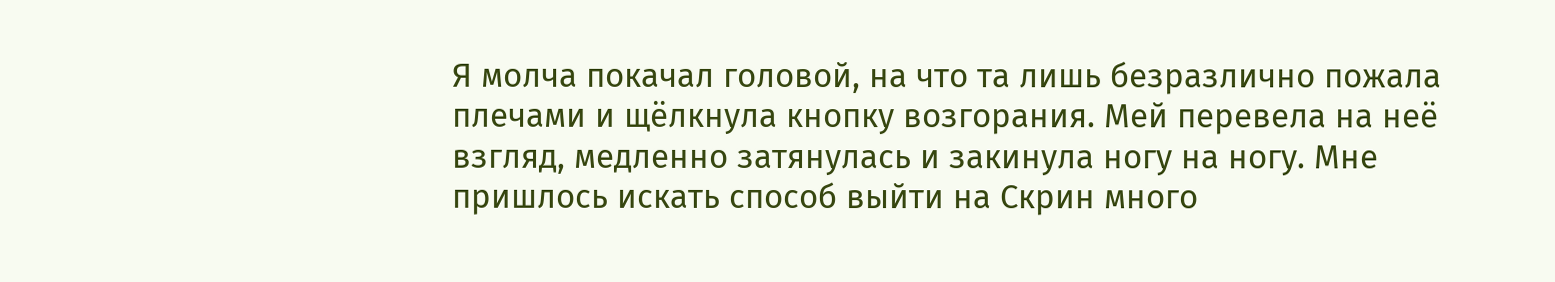Я молча покачал головой, на что та лишь безразлично пожала плечами и щёлкнула кнопку возгорания. Мей перевела на неё взгляд, медленно затянулась и закинула ногу на ногу. Мне пришлось искать способ выйти на Скрин много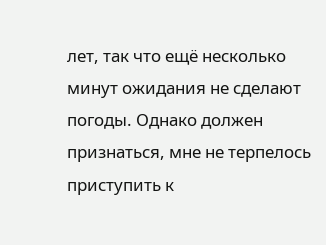лет, так что ещё несколько минут ожидания не сделают погоды. Однако должен признаться, мне не терпелось приступить к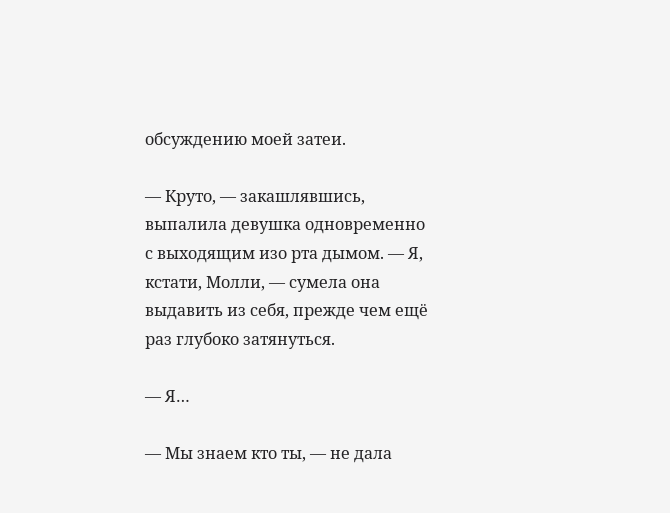обсуждению моей затеи.

— Круто, — закашлявшись, выпалила девушка одновременно с выходящим изо рта дымом. — Я, кстати, Молли, — сумела она выдавить из себя, прежде чем ещё раз глубоко затянуться.

— Я…

— Мы знаем кто ты, — не дала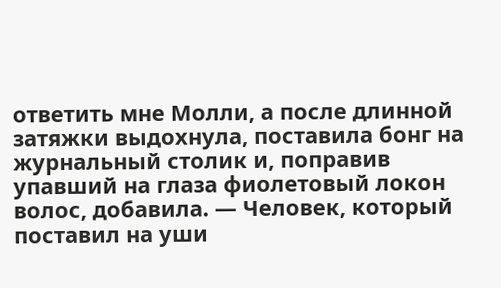ответить мне Молли, а после длинной затяжки выдохнула, поставила бонг на журнальный столик и, поправив упавший на глаза фиолетовый локон волос, добавила. — Человек, который поставил на уши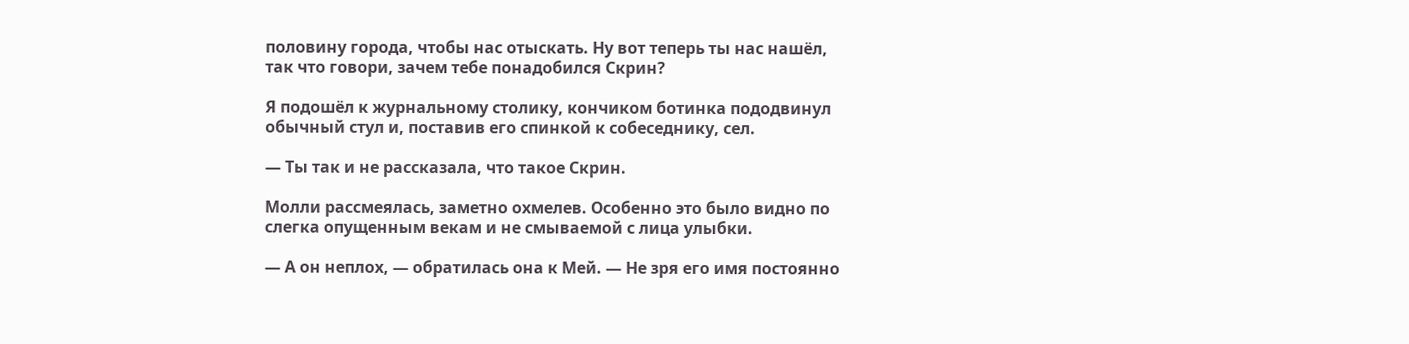половину города, чтобы нас отыскать. Ну вот теперь ты нас нашёл, так что говори, зачем тебе понадобился Скрин?

Я подошёл к журнальному столику, кончиком ботинка пододвинул обычный стул и, поставив его спинкой к собеседнику, сел.

— Ты так и не рассказала, что такое Скрин.

Молли рассмеялась, заметно охмелев. Особенно это было видно по слегка опущенным векам и не смываемой с лица улыбки.

— А он неплох, — обратилась она к Мей. — Не зря его имя постоянно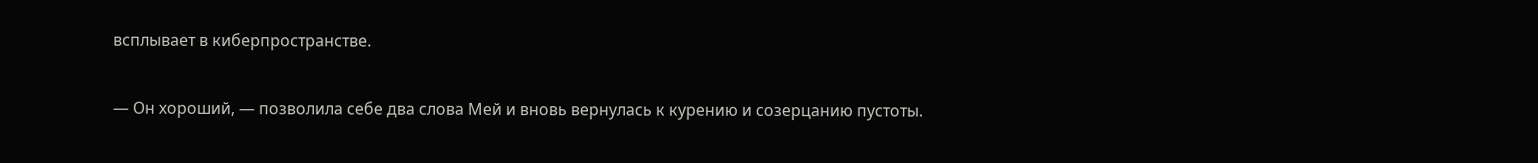всплывает в киберпространстве.

— Он хороший, — позволила себе два слова Мей и вновь вернулась к курению и созерцанию пустоты.